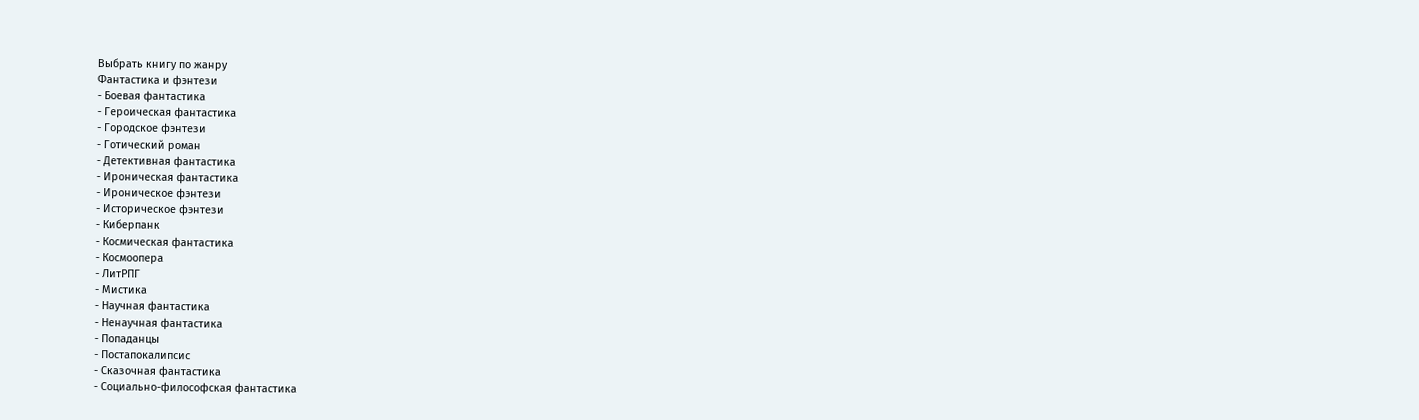Выбрать книгу по жанру
Фантастика и фэнтези
- Боевая фантастика
- Героическая фантастика
- Городское фэнтези
- Готический роман
- Детективная фантастика
- Ироническая фантастика
- Ироническое фэнтези
- Историческое фэнтези
- Киберпанк
- Космическая фантастика
- Космоопера
- ЛитРПГ
- Мистика
- Научная фантастика
- Ненаучная фантастика
- Попаданцы
- Постапокалипсис
- Сказочная фантастика
- Социально-философская фантастика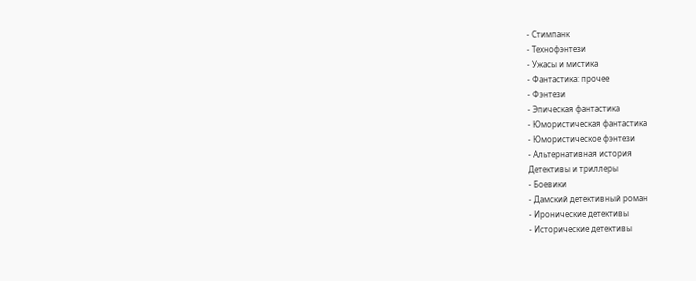- Стимпанк
- Технофэнтези
- Ужасы и мистика
- Фантастика: прочее
- Фэнтези
- Эпическая фантастика
- Юмористическая фантастика
- Юмористическое фэнтези
- Альтернативная история
Детективы и триллеры
- Боевики
- Дамский детективный роман
- Иронические детективы
- Исторические детективы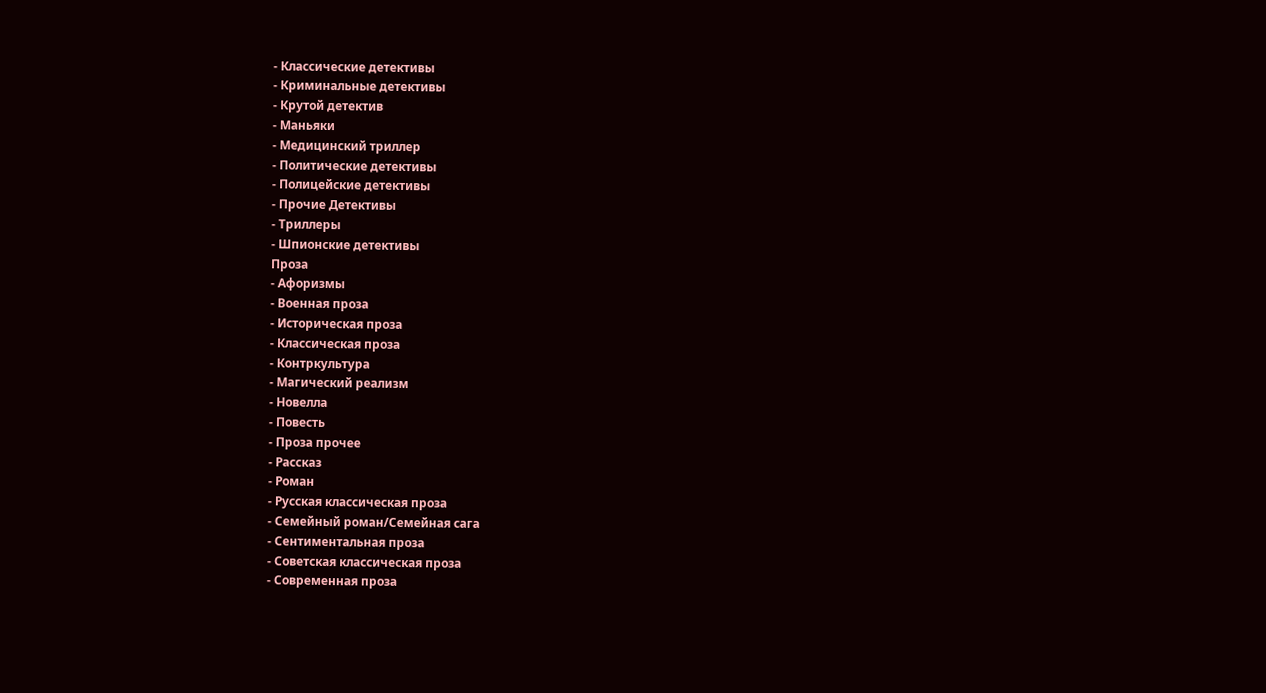- Классические детективы
- Криминальные детективы
- Крутой детектив
- Маньяки
- Медицинский триллер
- Политические детективы
- Полицейские детективы
- Прочие Детективы
- Триллеры
- Шпионские детективы
Проза
- Афоризмы
- Военная проза
- Историческая проза
- Классическая проза
- Контркультура
- Магический реализм
- Новелла
- Повесть
- Проза прочее
- Рассказ
- Роман
- Русская классическая проза
- Семейный роман/Семейная сага
- Сентиментальная проза
- Советская классическая проза
- Современная проза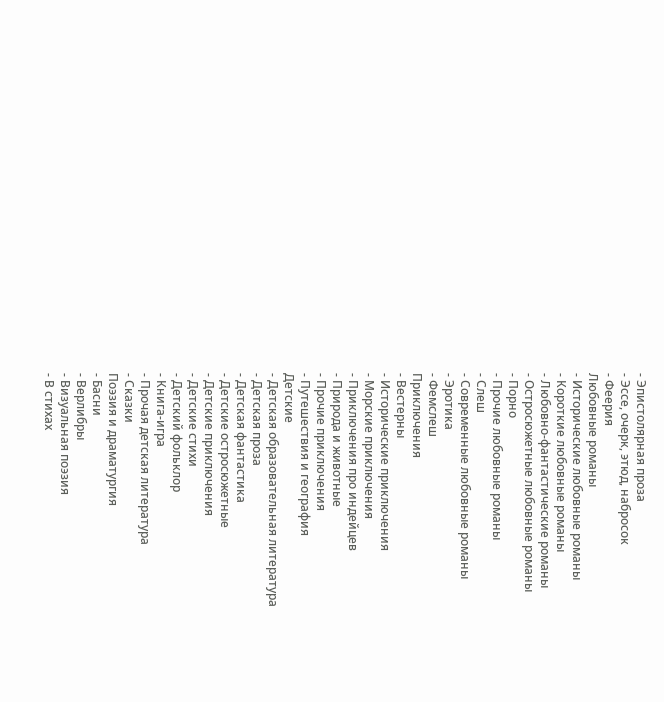- Эпистолярная проза
- Эссе, очерк, этюд, набросок
- Феерия
Любовные романы
- Исторические любовные романы
- Короткие любовные романы
- Любовно-фантастические романы
- Остросюжетные любовные романы
- Порно
- Прочие любовные романы
- Слеш
- Современные любовные романы
- Эротика
- Фемслеш
Приключения
- Вестерны
- Исторические приключения
- Морские приключения
- Приключения про индейцев
- Природа и животные
- Прочие приключения
- Путешествия и география
Детские
- Детская образовательная литература
- Детская проза
- Детская фантастика
- Детские остросюжетные
- Детские приключения
- Детские стихи
- Детский фольклор
- Книга-игра
- Прочая детская литература
- Сказки
Поэзия и драматургия
- Басни
- Верлибры
- Визуальная поэзия
- В стихах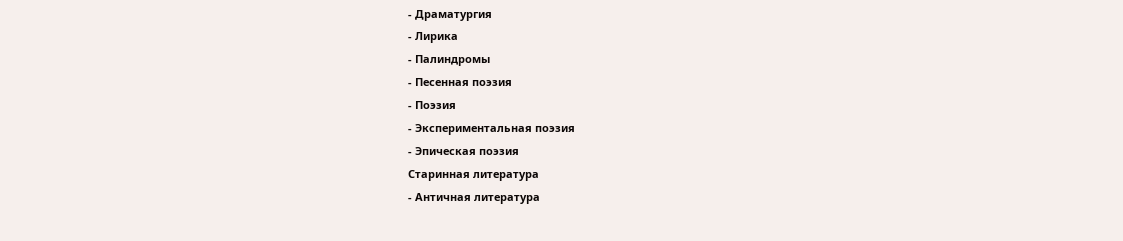- Драматургия
- Лирика
- Палиндромы
- Песенная поэзия
- Поэзия
- Экспериментальная поэзия
- Эпическая поэзия
Старинная литература
- Античная литература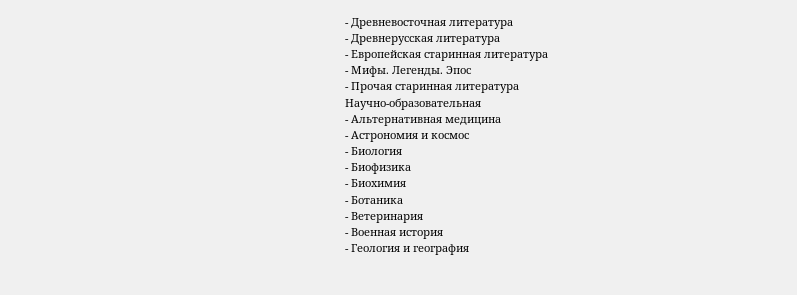- Древневосточная литература
- Древнерусская литература
- Европейская старинная литература
- Мифы. Легенды. Эпос
- Прочая старинная литература
Научно-образовательная
- Альтернативная медицина
- Астрономия и космос
- Биология
- Биофизика
- Биохимия
- Ботаника
- Ветеринария
- Военная история
- Геология и география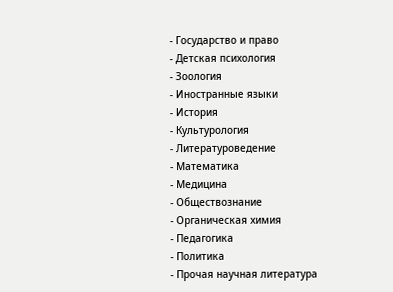- Государство и право
- Детская психология
- Зоология
- Иностранные языки
- История
- Культурология
- Литературоведение
- Математика
- Медицина
- Обществознание
- Органическая химия
- Педагогика
- Политика
- Прочая научная литература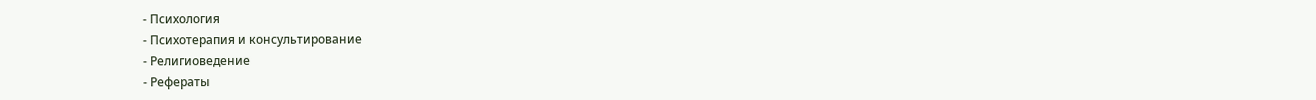- Психология
- Психотерапия и консультирование
- Религиоведение
- Рефераты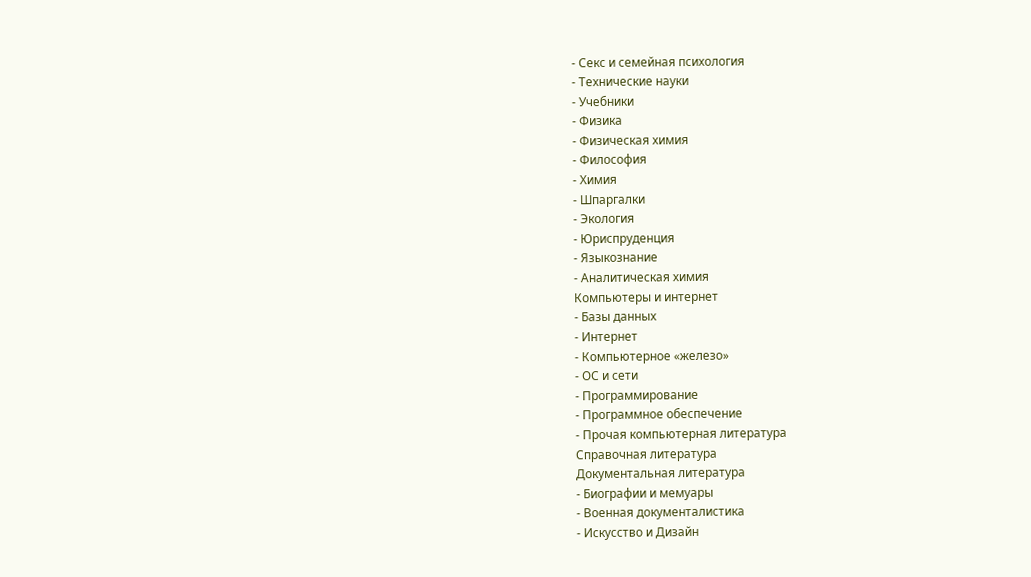- Секс и семейная психология
- Технические науки
- Учебники
- Физика
- Физическая химия
- Философия
- Химия
- Шпаргалки
- Экология
- Юриспруденция
- Языкознание
- Аналитическая химия
Компьютеры и интернет
- Базы данных
- Интернет
- Компьютерное «железо»
- ОС и сети
- Программирование
- Программное обеспечение
- Прочая компьютерная литература
Справочная литература
Документальная литература
- Биографии и мемуары
- Военная документалистика
- Искусство и Дизайн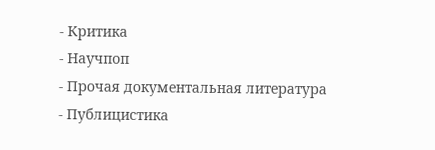- Критика
- Научпоп
- Прочая документальная литература
- Публицистика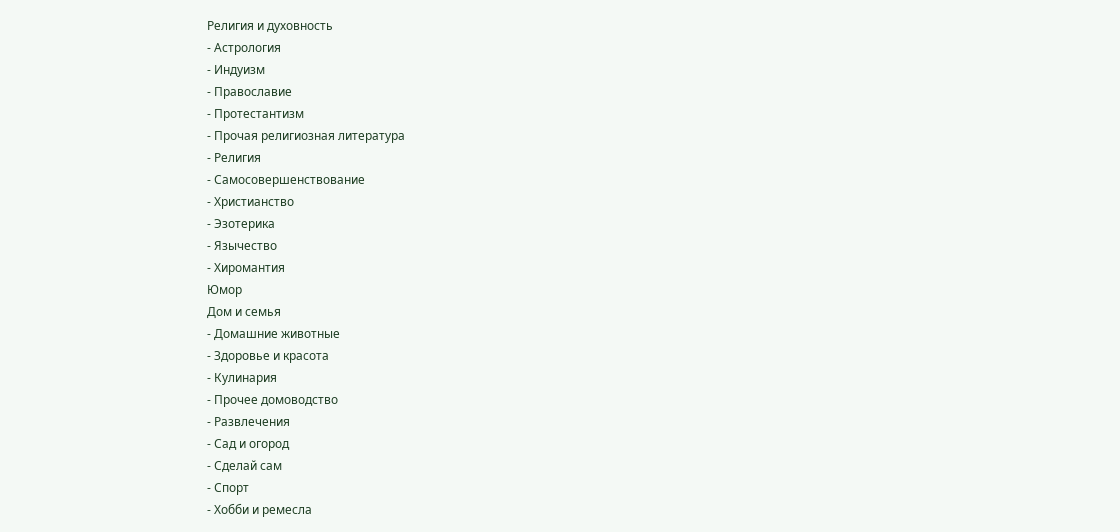Религия и духовность
- Астрология
- Индуизм
- Православие
- Протестантизм
- Прочая религиозная литература
- Религия
- Самосовершенствование
- Христианство
- Эзотерика
- Язычество
- Хиромантия
Юмор
Дом и семья
- Домашние животные
- Здоровье и красота
- Кулинария
- Прочее домоводство
- Развлечения
- Сад и огород
- Сделай сам
- Спорт
- Хобби и ремесла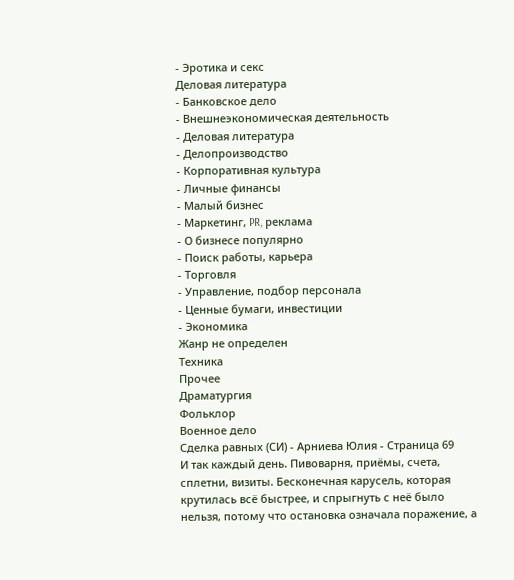- Эротика и секс
Деловая литература
- Банковское дело
- Внешнеэкономическая деятельность
- Деловая литература
- Делопроизводство
- Корпоративная культура
- Личные финансы
- Малый бизнес
- Маркетинг, PR, реклама
- О бизнесе популярно
- Поиск работы, карьера
- Торговля
- Управление, подбор персонала
- Ценные бумаги, инвестиции
- Экономика
Жанр не определен
Техника
Прочее
Драматургия
Фольклор
Военное дело
Сделка равных (СИ) - Арниева Юлия - Страница 69
И так каждый день. Пивоварня, приёмы, счета, сплетни, визиты. Бесконечная карусель, которая крутилась всё быстрее, и спрыгнуть с неё было нельзя, потому что остановка означала поражение, а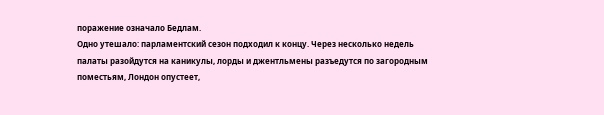поражение означало Бедлам.
Одно утешало: парламентский сезон подходил к концу. Через несколько недель палаты разойдутся на каникулы, лорды и джентльмены разъедутся по загородным поместьям, Лондон опустеет,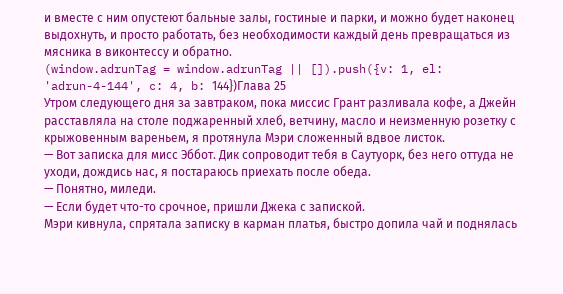и вместе с ним опустеют бальные залы, гостиные и парки, и можно будет наконец выдохнуть, и просто работать, без необходимости каждый день превращаться из мясника в виконтессу и обратно.
(window.adrunTag = window.adrunTag || []).push({v: 1, el: 'adrun-4-144', c: 4, b: 144})Глава 25
Утром следующего дня за завтраком, пока миссис Грант разливала кофе, а Джейн расставляла на столе поджаренный хлеб, ветчину, масло и неизменную розетку с крыжовенным вареньем, я протянула Мэри сложенный вдвое листок.
— Вот записка для мисс Эббот. Дик сопроводит тебя в Саутуорк, без него оттуда не уходи, дождись нас, я постараюсь приехать после обеда.
— Понятно, миледи.
— Если будет что-то срочное, пришли Джека с запиской.
Мэри кивнула, спрятала записку в карман платья, быстро допила чай и поднялась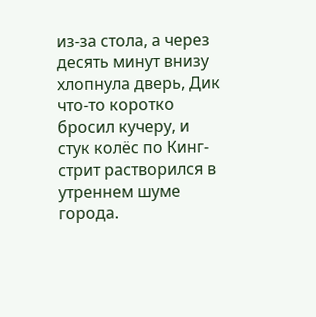из-за стола, а через десять минут внизу хлопнула дверь, Дик что-то коротко бросил кучеру, и стук колёс по Кинг-стрит растворился в утреннем шуме города.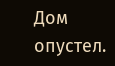Дом опустел.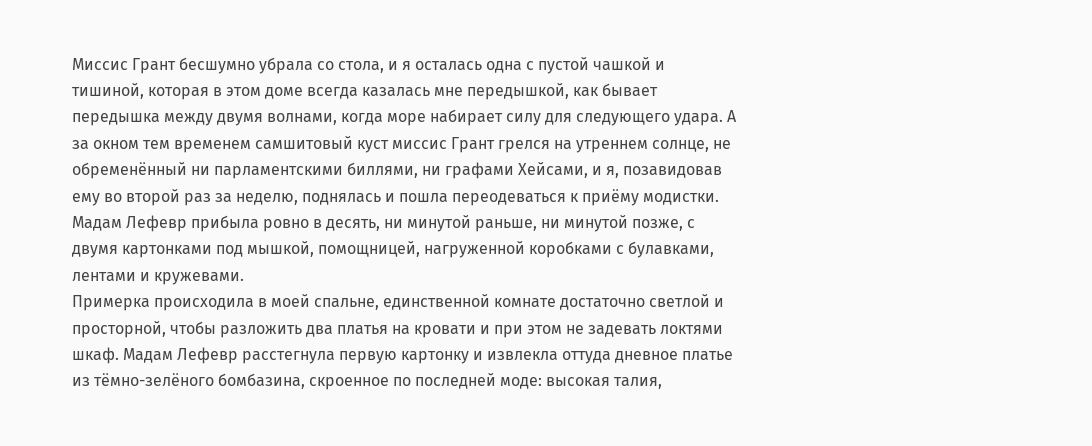Миссис Грант бесшумно убрала со стола, и я осталась одна с пустой чашкой и тишиной, которая в этом доме всегда казалась мне передышкой, как бывает передышка между двумя волнами, когда море набирает силу для следующего удара. А за окном тем временем самшитовый куст миссис Грант грелся на утреннем солнце, не обременённый ни парламентскими биллями, ни графами Хейсами, и я, позавидовав ему во второй раз за неделю, поднялась и пошла переодеваться к приёму модистки.
Мадам Лефевр прибыла ровно в десять, ни минутой раньше, ни минутой позже, с двумя картонками под мышкой, помощницей, нагруженной коробками с булавками, лентами и кружевами.
Примерка происходила в моей спальне, единственной комнате достаточно светлой и просторной, чтобы разложить два платья на кровати и при этом не задевать локтями шкаф. Мадам Лефевр расстегнула первую картонку и извлекла оттуда дневное платье из тёмно-зелёного бомбазина, скроенное по последней моде: высокая талия,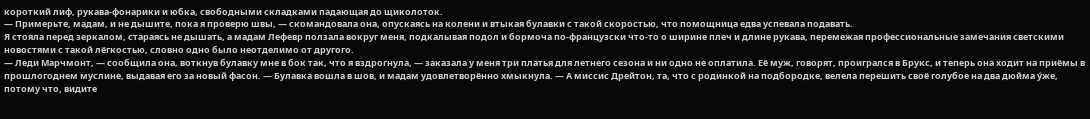короткий лиф, рукава-фонарики и юбка, свободными складками падающая до щиколоток.
— Примерьте, мадам, и не дышите, пока я проверю швы, — скомандовала она, опускаясь на колени и втыкая булавки с такой скоростью, что помощница едва успевала подавать.
Я стояла перед зеркалом, стараясь не дышать, а мадам Лефевр ползала вокруг меня, подкалывая подол и бормоча по-французски что-то о ширине плеч и длине рукава, перемежая профессиональные замечания светскими новостями с такой лёгкостью, словно одно было неотделимо от другого.
— Леди Марчмонт, — сообщила она, воткнув булавку мне в бок так, что я вздрогнула, — заказала у меня три платья для летнего сезона и ни одно не оплатила. Её муж, говорят, проигрался в Брукс, и теперь она ходит на приёмы в прошлогоднем муслине, выдавая его за новый фасон. — Булавка вошла в шов, и мадам удовлетворённо хмыкнула. — А миссис Дрейтон, та, что с родинкой на подбородке, велела перешить своё голубое на два дюйма ýже, потому что, видите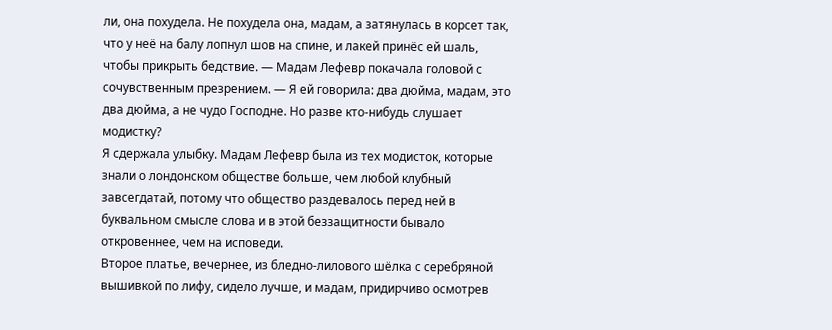ли, она похудела. Не похудела она, мадам, а затянулась в корсет так, что у неё на балу лопнул шов на спине, и лакей принёс ей шаль, чтобы прикрыть бедствие. — Мадам Лефевр покачала головой с сочувственным презрением. — Я ей говорила: два дюйма, мадам, это два дюйма, а не чудо Господне. Но разве кто-нибудь слушает модистку?
Я сдержала улыбку. Мадам Лефевр была из тех модисток, которые знали о лондонском обществе больше, чем любой клубный завсегдатай, потому что общество раздевалось перед ней в буквальном смысле слова и в этой беззащитности бывало откровеннее, чем на исповеди.
Второе платье, вечернее, из бледно-лилового шёлка с серебряной вышивкой по лифу, сидело лучше, и мадам, придирчиво осмотрев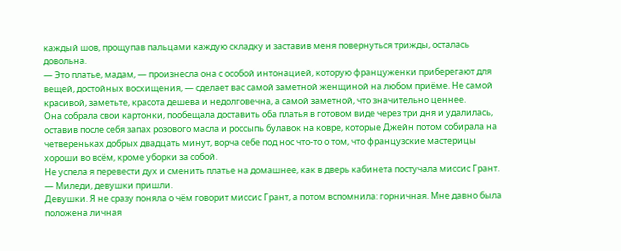каждый шов, прощупав пальцами каждую складку и заставив меня повернуться трижды, осталась довольна.
— Это платье, мадам, — произнесла она с особой интонацией, которую француженки приберегают для вещей, достойных восхищения, — сделает вас самой заметной женщиной на любом приёме. Не самой красивой, заметьте, красота дешева и недолговечна, а самой заметной, что значительно ценнее.
Она собрала свои картонки, пообещала доставить оба платья в готовом виде через три дня и удалилась, оставив после себя запах розового масла и россыпь булавок на ковре, которые Джейн потом собирала на четвереньках добрых двадцать минут, ворча себе под нос что-то о том, что французские мастерицы хороши во всём, кроме уборки за собой.
Не успела я перевести дух и сменить платье на домашнее, как в дверь кабинета постучала миссис Грант.
— Миледи, девушки пришли.
Девушки. Я не сразу поняла о чём говорит миссис Грант, а потом вспомнила: горничная. Мне давно была положена личная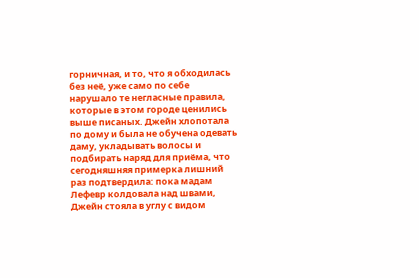горничная, и то, что я обходилась без неё, уже само по себе нарушало те негласные правила, которые в этом городе ценились выше писаных. Джейн хлопотала по дому и была не обучена одевать даму, укладывать волосы и подбирать наряд для приёма, что сегодняшняя примерка лишний раз подтвердила: пока мадам Лефевр колдовала над швами, Джейн стояла в углу с видом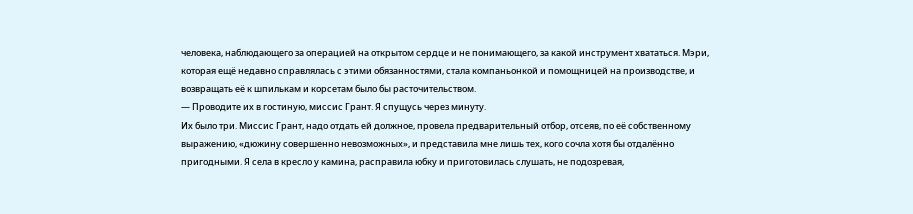человека, наблюдающего за операцией на открытом сердце и не понимающего, за какой инструмент хвататься. Мэри, которая ещё недавно справлялась с этими обязанностями, стала компаньонкой и помощницей на производстве, и возвращать её к шпилькам и корсетам было бы расточительством.
— Проводите их в гостиную, миссис Грант. Я спущусь через минуту.
Их было три. Миссис Грант, надо отдать ей должное, провела предварительный отбор, отсеяв, по её собственному выражению, «дюжину совершенно невозможных», и представила мне лишь тех, кого сочла хотя бы отдалённо пригодными. Я села в кресло у камина, расправила юбку и приготовилась слушать, не подозревая,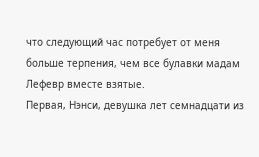что следующий час потребует от меня больше терпения, чем все булавки мадам Лефевр вместе взятые.
Первая, Нэнси, девушка лет семнадцати из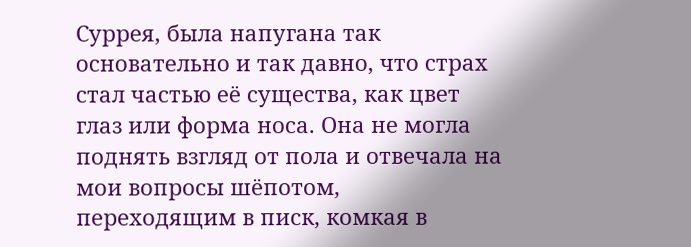Суррея, была напугана так основательно и так давно, что страх стал частью её существа, как цвет глаз или форма носа. Она не могла поднять взгляд от пола и отвечала на мои вопросы шёпотом, переходящим в писк, комкая в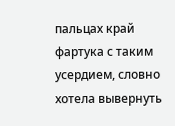пальцах край фартука с таким усердием, словно хотела вывернуть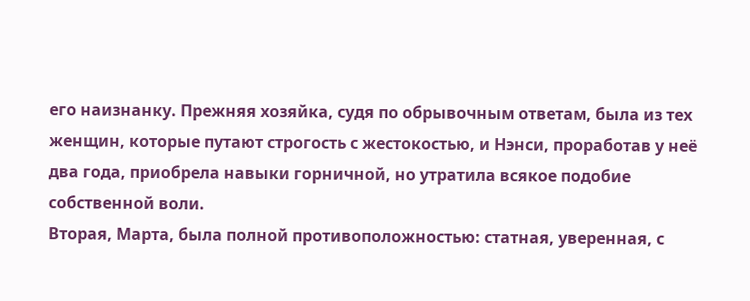его наизнанку. Прежняя хозяйка, судя по обрывочным ответам, была из тех женщин, которые путают строгость с жестокостью, и Нэнси, проработав у неё два года, приобрела навыки горничной, но утратила всякое подобие собственной воли.
Вторая, Марта, была полной противоположностью: статная, уверенная, с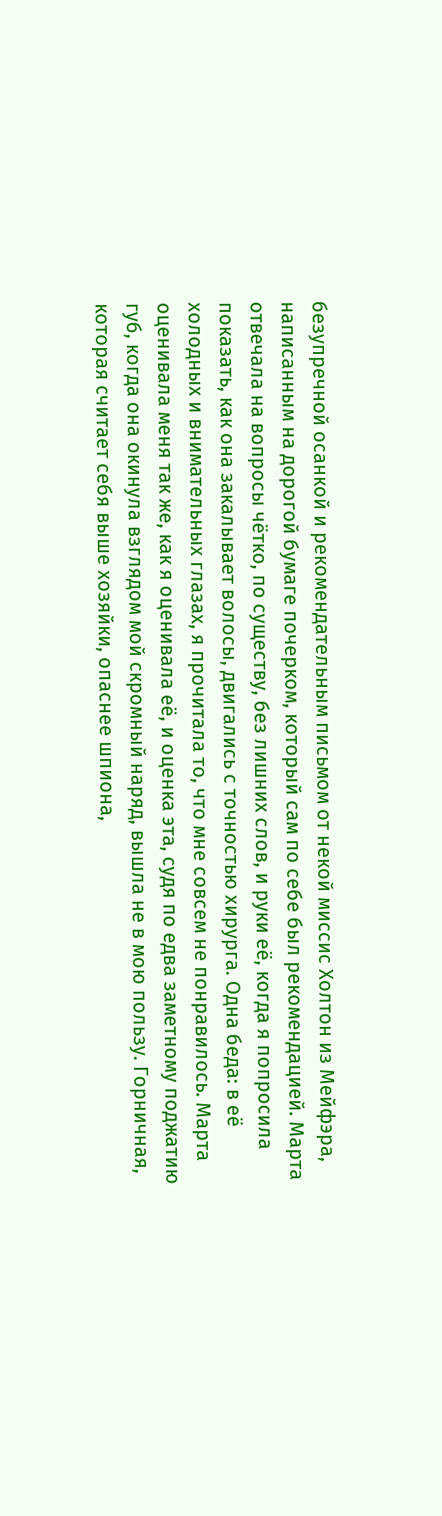безупречной осанкой и рекомендательным письмом от некой миссис Холтон из Мейфэра, написанным на дорогой бумаге почерком, который сам по себе был рекомендацией. Марта отвечала на вопросы чётко, по существу, без лишних слов, и руки её, когда я попросила показать, как она закалывает волосы, двигались с точностью хирурга. Одна беда: в её холодных и внимательных глазах, я прочитала то, что мне совсем не понравилось. Марта оценивала меня так же, как я оценивала её, и оценка эта, судя по едва заметному поджатию губ, когда она окинула взглядом мой скромный наряд, вышла не в мою пользу. Горничная, которая считает себя выше хозяйки, опаснее шпиона,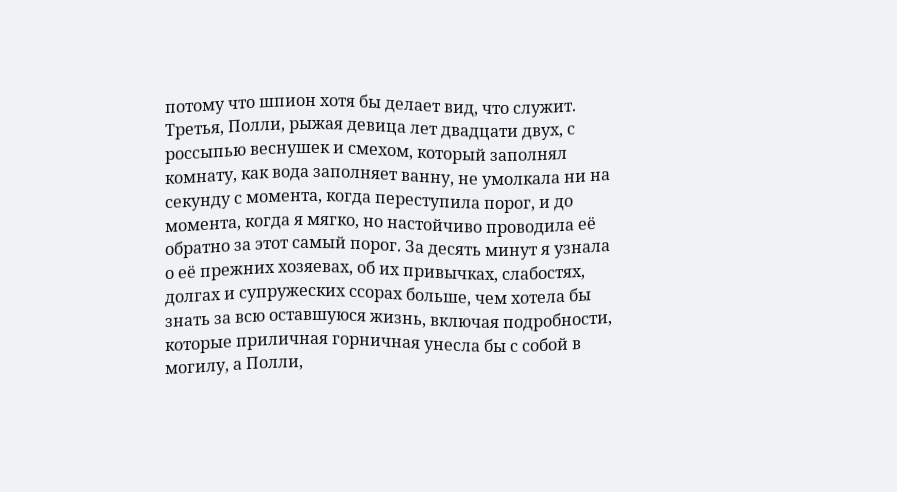потому что шпион хотя бы делает вид, что служит.
Третья, Полли, рыжая девица лет двадцати двух, с россыпью веснушек и смехом, который заполнял комнату, как вода заполняет ванну, не умолкала ни на секунду с момента, когда переступила порог, и до момента, когда я мягко, но настойчиво проводила её обратно за этот самый порог. За десять минут я узнала о её прежних хозяевах, об их привычках, слабостях, долгах и супружеских ссорах больше, чем хотела бы знать за всю оставшуюся жизнь, включая подробности, которые приличная горничная унесла бы с собой в могилу, а Полли,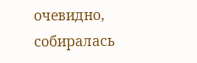очевидно, собиралась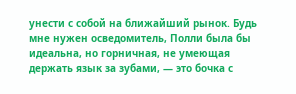унести с собой на ближайший рынок. Будь мне нужен осведомитель, Полли была бы идеальна, но горничная, не умеющая держать язык за зубами, — это бочка с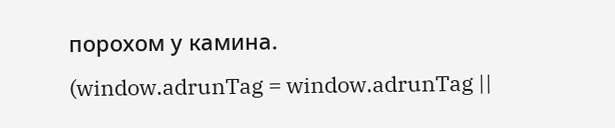порохом у камина.
(window.adrunTag = window.adrunTag ||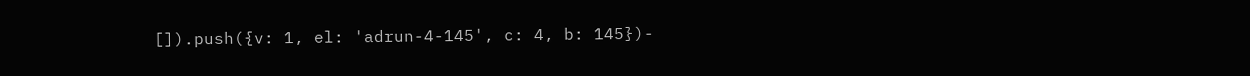[]).push({v: 1, el: 'adrun-4-145', c: 4, b: 145})-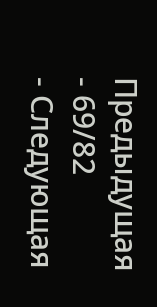Предыдущая
- 69/82
- Следующая